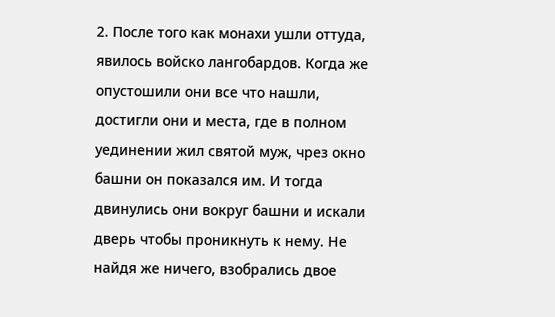2. После того как монахи ушли оттуда, явилось войско лангобардов. Когда же опустошили они все что нашли, достигли они и места, где в полном уединении жил святой муж, чрез окно башни он показался им. И тогда двинулись они вокруг башни и искали дверь чтобы проникнуть к нему. Не найдя же ничего, взобрались двое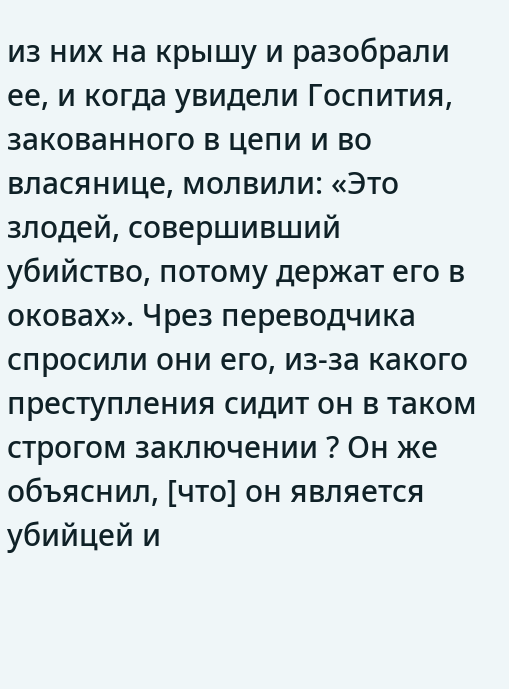из них на крышу и разобрали ее, и когда увидели Госпития, закованного в цепи и во власянице, молвили: «Это злодей, совершивший убийство, потому держат его в оковах». Чрез переводчика спросили они его, из-за какого преступления сидит он в таком строгом заключении ? Он же объяснил, [что] он является убийцей и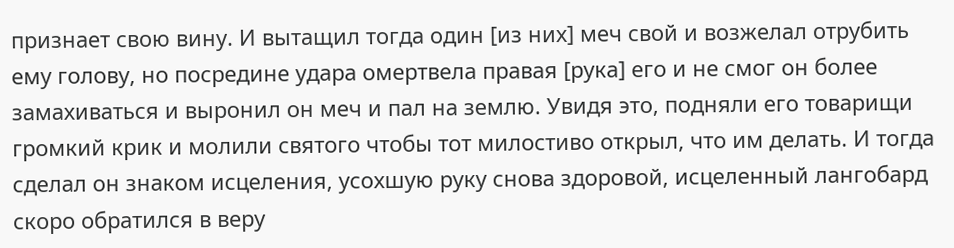признает свою вину. И вытащил тогда один [из них] меч свой и возжелал отрубить ему голову, но посредине удара омертвела правая [рука] его и не смог он более замахиваться и выронил он меч и пал на землю. Увидя это, подняли его товарищи громкий крик и молили святого чтобы тот милостиво открыл, что им делать. И тогда сделал он знаком исцеления, усохшую руку снова здоровой, исцеленный лангобард скоро обратился в веру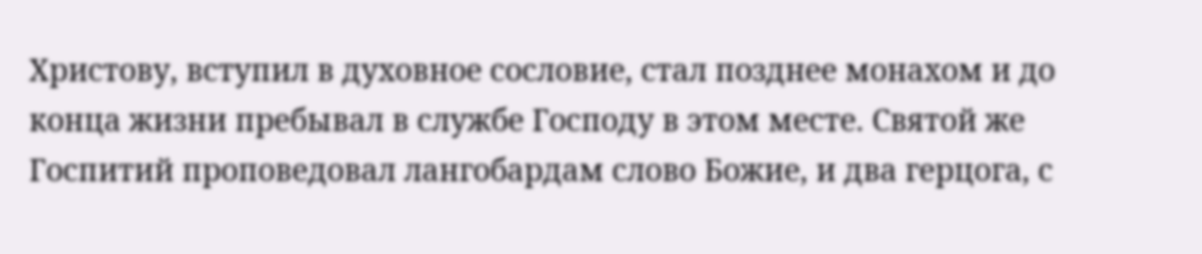Христову, вступил в духовное сословие, стал позднее монахом и до конца жизни пребывал в службе Господу в этом месте. Святой же Госпитий проповедовал лангобардам слово Божие, и два герцога, с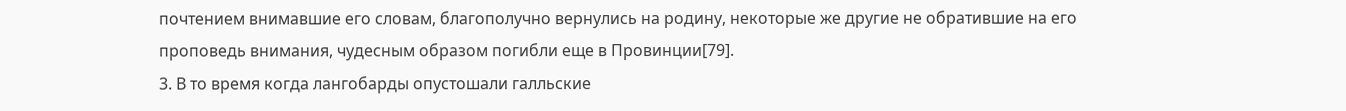почтением внимавшие его словам, благополучно вернулись на родину, некоторые же другие не обратившие на его проповедь внимания, чудесным образом погибли еще в Провинции[79].
3. В то время когда лангобарды опустошали галльские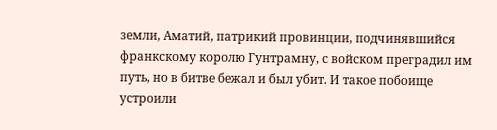земли, Аматий, патрикий провинции, подчинявшийся франкскому королю Гунтрамну, с войском преградил им путь, но в битве бежал и был убит. И такое побоище устроили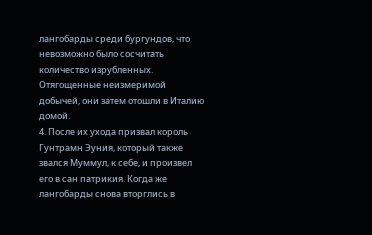лангобарды среди бургундов, что невозможно было сосчитать количество изрубленных. Отягощенные неизмеримой добычей, они затем отошли в Италию домой.
4. После их ухода призвал король Гунтрамн Эуния, который также звался Муммул, к себе, и произвел его в сан патрикия. Когда же лангобарды снова вторглись в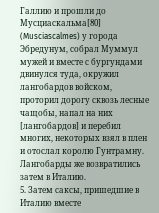Галлию и прошли до Мусциаскальма[80] (Musciascalmes) у города Эбредунум, собрал Муммул мужей и вместе с бургундами двинулся туда, окружил лангобардов войском, проторил дорогу сквозь лесные чащобы, напал на них [лангобардов] и перебил многих, некоторых взял в плен и отослал королю Гунтрамну. Лангобарды же возвратились затем в Италию.
5. Затем саксы, пришедшие в Италию вместе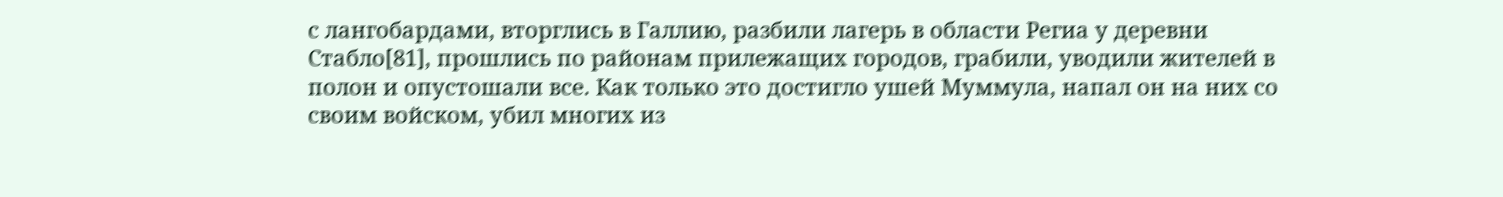с лангобардами, вторглись в Галлию, разбили лагерь в области Региа у деревни Стабло[81], прошлись по районам прилежащих городов, грабили, уводили жителей в полон и опустошали все. Как только это достигло ушей Муммула, напал он на них со своим войском, убил многих из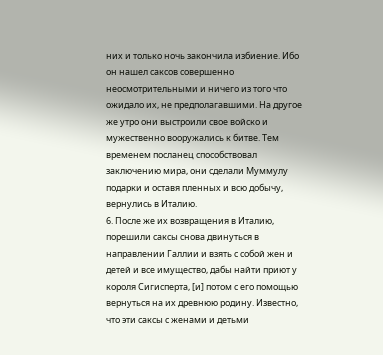них и только ночь закончила избиение. Ибо он нашел саксов совершенно неосмотрительными и ничего из того что ожидало их, не предполагавшими. На другое же утро они выстроили свое войско и мужественно вооружались к битве. Тем временем посланец способствовал заключению мира, они сделали Муммулу подарки и оставя пленных и всю добычу, вернулись в Италию.
6. После же их возвращения в Италию, порешили саксы снова двинуться в направлении Галлии и взять с собой жен и детей и все имущество, дабы найти приют у короля Сигисперта, [и] потом с его помощью вернуться на их древнюю родину. Известно, что эти саксы с женами и детьми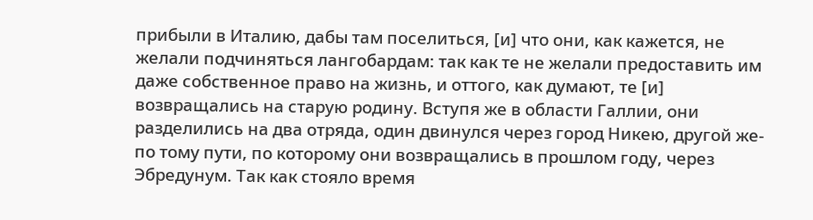прибыли в Италию, дабы там поселиться, [и] что они, как кажется, не желали подчиняться лангобардам: так как те не желали предоставить им даже собственное право на жизнь, и оттого, как думают, те [и] возвращались на старую родину. Вступя же в области Галлии, они разделились на два отряда, один двинулся через город Никею, другой же-по тому пути, по которому они возвращались в прошлом году, через Эбредунум. Так как стояло время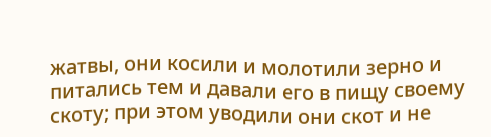жатвы, они косили и молотили зерно и питались тем и давали его в пищу своему скоту; при этом уводили они скот и не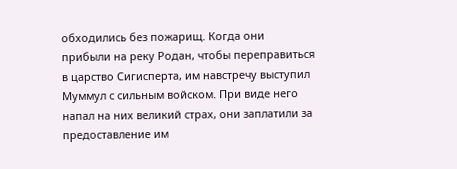обходились без пожарищ. Когда они прибыли на реку Родан, чтобы переправиться в царство Сигисперта, им навстречу выступил Муммул с сильным войском. При виде него напал на них великий страх, они заплатили за предоставление им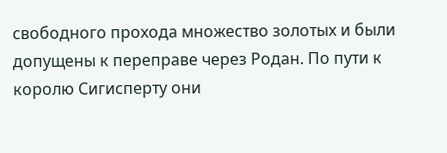свободного прохода множество золотых и были допущены к переправе через Родан. По пути к королю Сигисперту они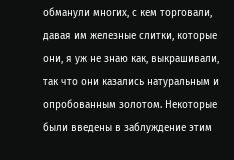обманули многих, с кем торговали, давая им железные слитки, которые они, я уж не знаю как, выкрашивали, так что они казались натуральным и опробованным золотом. Некоторые были введены в заблуждение этим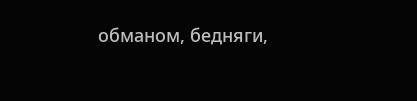обманом, бедняги,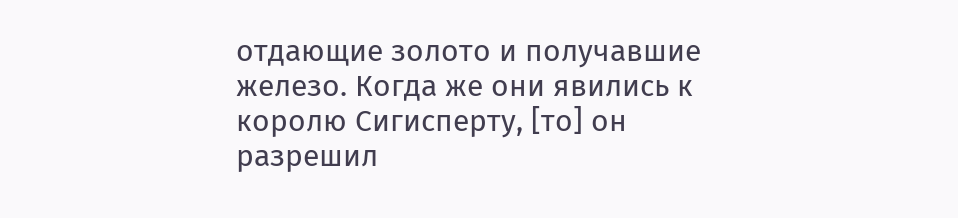отдающие золото и получавшие железо. Когда же они явились к королю Сигисперту, [то] он разрешил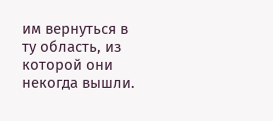им вернуться в ту область, из которой они некогда вышли.